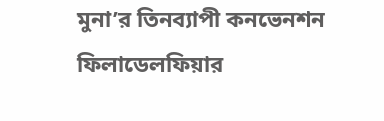মুনা’র তিনব্যাপী কনভেনশন ফিলাডেলফিয়ার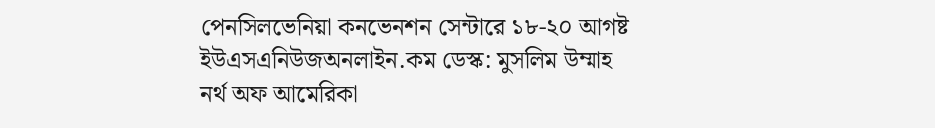পেনসিলভেনিয়া কনভেনশন সেন্টারে ১৮-২০ আগষ্ট
ইউএসএনিউজঅনলাইন.কম ডেস্ক: মুসলিম উম্মাহ নর্থ অফ আমেরিকা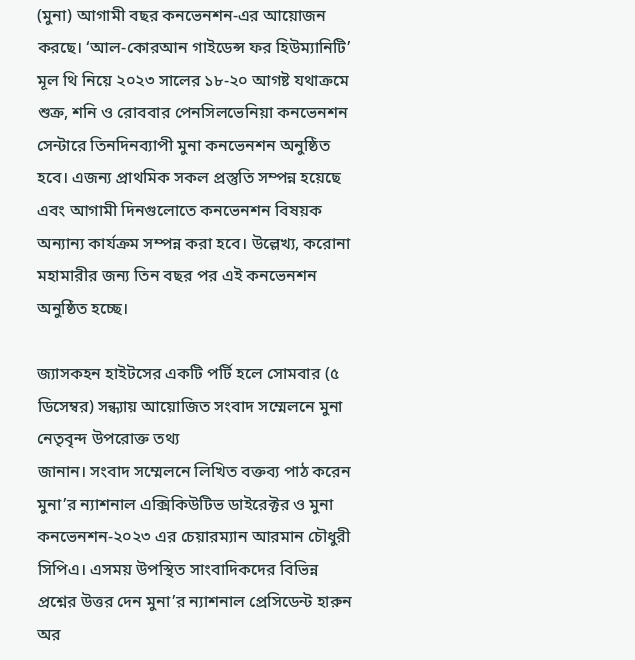(মুনা) আগামী বছর কনভেনশন-এর আয়োজন করছে। ‘আল-কোরআন গাইডেন্স ফর হিউম্যানিটি’ মূল থি নিয়ে ২০২৩ সালের ১৮-২০ আগষ্ট যথাক্রমে শুক্র, শনি ও রোববার পেনসিলভেনিয়া কনভেনশন সেন্টারে তিনদিনব্যাপী মুনা কনভেনশন অনুষ্ঠিত হবে। এজন্য প্রাথমিক সকল প্রস্তুতি সম্পন্ন হয়েছে এবং আগামী দিনগুলোতে কনভেনশন বিষয়ক অন্যান্য কার্যক্রম সম্পন্ন করা হবে। উল্লেখ্য, করোনা মহামারীর জন্য তিন বছর পর এই কনভেনশন অনুষ্ঠিত হচ্ছে।

জ্যাসকহন হাইটসের একটি পর্টি হলে সোমবার (৫ ডিসেম্বর) সন্ধ্যায় আয়োজিত সংবাদ সম্মেলনে মুনা নেতৃবৃন্দ উপরোক্ত তথ্য
জানান। সংবাদ সম্মেলনে লিখিত বক্তব্য পাঠ করেন মুনা’র ন্যাশনাল এক্সিকিউটিভ ডাইরেক্টর ও মুনা কনভেনশন-২০২৩ এর চেয়ারম্যান আরমান চৌধুরী সিপিএ। এসময় উপস্থিত সাংবাদিকদের বিভিন্ন প্রশ্নের উত্তর দেন মুনা’র ন্যাশনাল প্রেসিডেন্ট হারুন অর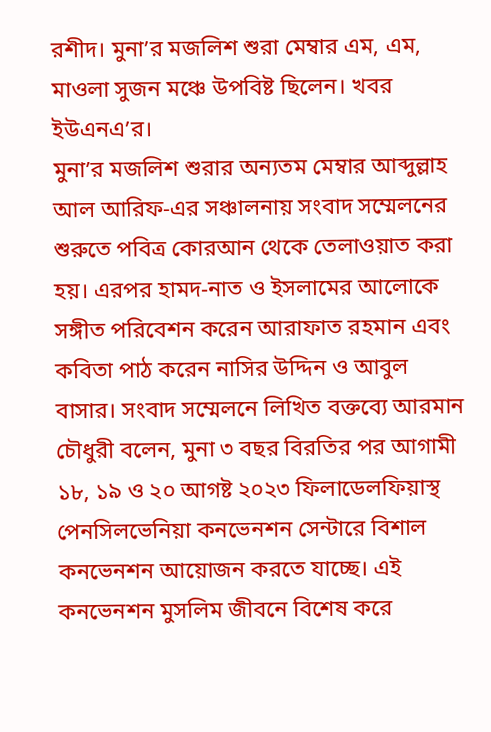রশীদ। মুনা’র মজলিশ শুরা মেম্বার এম, এম, মাওলা সুজন মঞ্চে উপবিষ্ট ছিলেন। খবর ইউএনএ’র।
মুনা’র মজলিশ শুরার অন্যতম মেম্বার আব্দুল্লাহ আল আরিফ-এর সঞ্চালনায় সংবাদ সম্মেলনের শুরুতে পবিত্র কোরআন থেকে তেলাওয়াত করা হয়। এরপর হামদ-নাত ও ইসলামের আলোকে সঙ্গীত পরিবেশন করেন আরাফাত রহমান এবং কবিতা পাঠ করেন নাসির উদ্দিন ও আবুল বাসার। সংবাদ সম্মেলনে লিখিত বক্তব্যে আরমান চৌধুরী বলেন, মুনা ৩ বছর বিরতির পর আগামী ১৮, ১৯ ও ২০ আগষ্ট ২০২৩ ফিলাডেলফিয়াস্থ পেনসিলভেনিয়া কনভেনশন সেন্টারে বিশাল কনভেনশন আয়োজন করতে যাচ্ছে। এই কনভেনশন মুসলিম জীবনে বিশেষ করে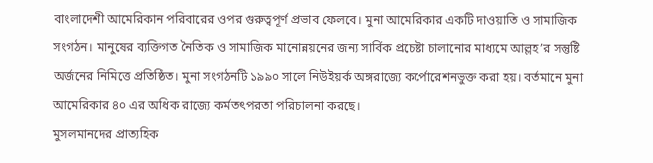বাংলাদেশী আমেরিকান পরিবারের ওপর গুরুত্বপূর্ণ প্রভাব ফেলবে। মুনা আমেরিকার একটি দাওয়াতি ও সামাজিক সংগঠন। মানুষের ব্যক্তিগত নৈতিক ও সামাজিক মানোন্নয়নের জন্য সার্বিক প্রচেষ্টা চালানোর মাধ্যমে আল্লহ’র সন্তুষ্টি অর্জনের নিমিত্তে প্রতিষ্ঠিত। মুনা সংগঠনটি ১৯৯০ সালে নিউইয়র্ক অঙ্গরাজ্যে কর্পোরেশনভুক্ত করা হয়। বর্তমানে মুনা আমেরিকার ৪০ এর অধিক রাজ্যে কর্মতৎপরতা পরিচালনা করছে।
মুসলমানদের প্রাত্যহিক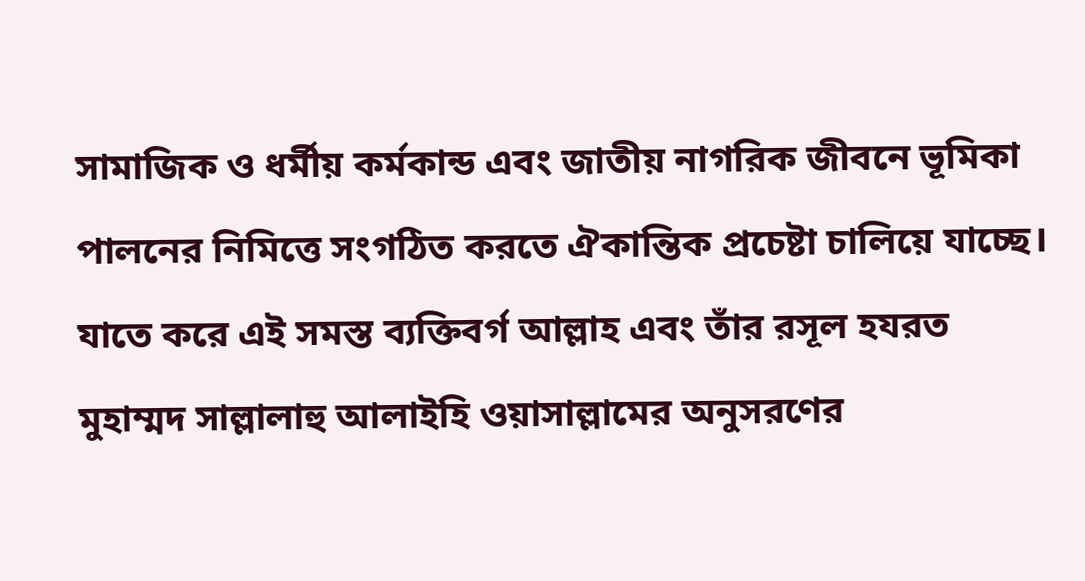সামাজিক ও ধর্মীয় কর্মকান্ড এবং জাতীয় নাগরিক জীবনে ভূমিকা পালনের নিমিত্তে সংগঠিত করতে ঐকান্তিক প্রচেষ্টা চালিয়ে যাচ্ছে। যাতে করে এই সমস্ত ব্যক্তিবর্গ আল্লাহ এবং তাঁর রসূল হযরত মুহাম্মদ সাল্লালাহু আলাইহি ওয়াসাল্লামের অনুসরণের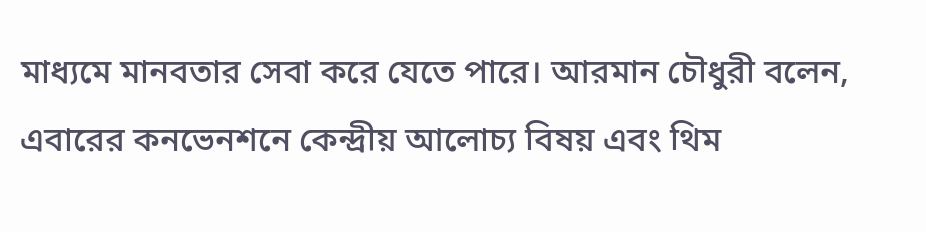মাধ্যমে মানবতার সেবা করে যেতে পারে। আরমান চৌধুরী বলেন, এবারের কনভেনশনে কেন্দ্রীয় আলোচ্য বিষয় এবং থিম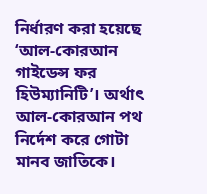নির্ধারণ করা হয়েছে ‘আল-কোরআন গাইডেন্স ফর হিউম্যানিটি’। অর্থাৎ আল-কোরআন পথ নির্দেশ করে গোটা মানব জাতিকে।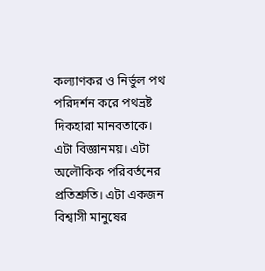কল্যাণকর ও নির্ভুল পথ পরিদর্শন করে পথভ্রষ্ট দিকহারা মানবতাকে। এটা বিজ্ঞানময়। এটা অলৌকিক পরিবর্তনের প্রতিশ্রুতি। এটা একজন বিশ্বাসী মানুষের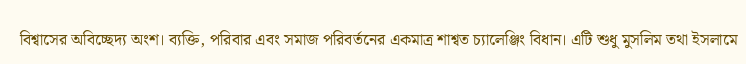বিশ্বাসের অবিচ্ছেদ্য অংশ। ব্যক্তি, পরিবার এবং সমাজ পরিবর্তনের একমাত্র শাশ্বত চ্যালেঞ্জিং বিধান। এটি শুধু মুসলিম তথা ইসলামে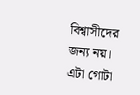বিশ্বাসীদের জন্য নয়। এটা গোটা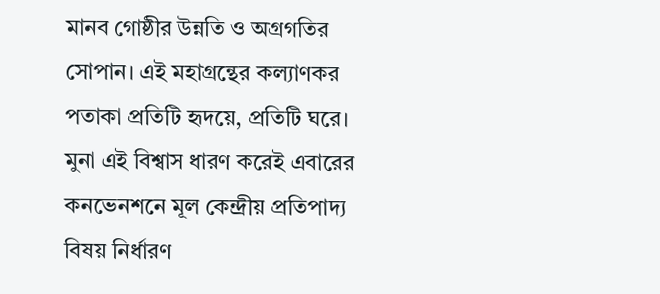মানব গোষ্ঠীর উন্নতি ও অগ্রগতির সোপান। এই মহাগ্রন্থের কল্যাণকর পতাকা প্রতিটি হৃদয়ে, প্রতিটি ঘরে। মুনা এই বিশ্বাস ধারণ করেই এবারের কনভেনশনে মূল কেন্দ্রীয় প্রতিপাদ্য বিষয় নির্ধারণ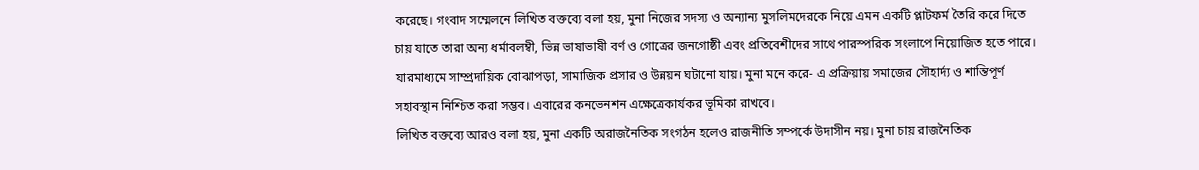করেছে। গংবাদ সম্মেলনে লিখিত বক্তব্যে বলা হয়, মুনা নিজের সদস্য ও অন্যান্য মুসলিমদেরকে নিয়ে এমন একটি প্লাটফর্ম তৈরি করে দিতে চায় যাতে তারা অন্য ধর্মাবলম্বী, ভিন্ন ভাষাভাষী বর্ণ ও গোত্রের জনগোষ্ঠী এবং প্রতিবেশীদের সাথে পারস্পরিক সংলাপে নিয়োজিত হতে পারে। যারমাধ্যমে সাম্প্রদায়িক বোঝাপড়া, সামাজিক প্রসার ও উন্নয়ন ঘটানো যায়। মুনা মনে করে- এ প্রক্রিয়ায় সমাজের সৌহার্দ্য ও শান্তিপূর্ণ সহাবস্থান নিশ্চিত করা সম্ভব। এবারের কনভেনশন এক্ষেত্রেকার্যকর ভূমিকা রাখবে।
লিখিত বক্তব্যে আরও বলা হয়, মুনা একটি অরাজনৈতিক সংগঠন হলেও রাজনীতি সম্পর্কে উদাসীন নয়। মুনা চায় রাজনৈতিক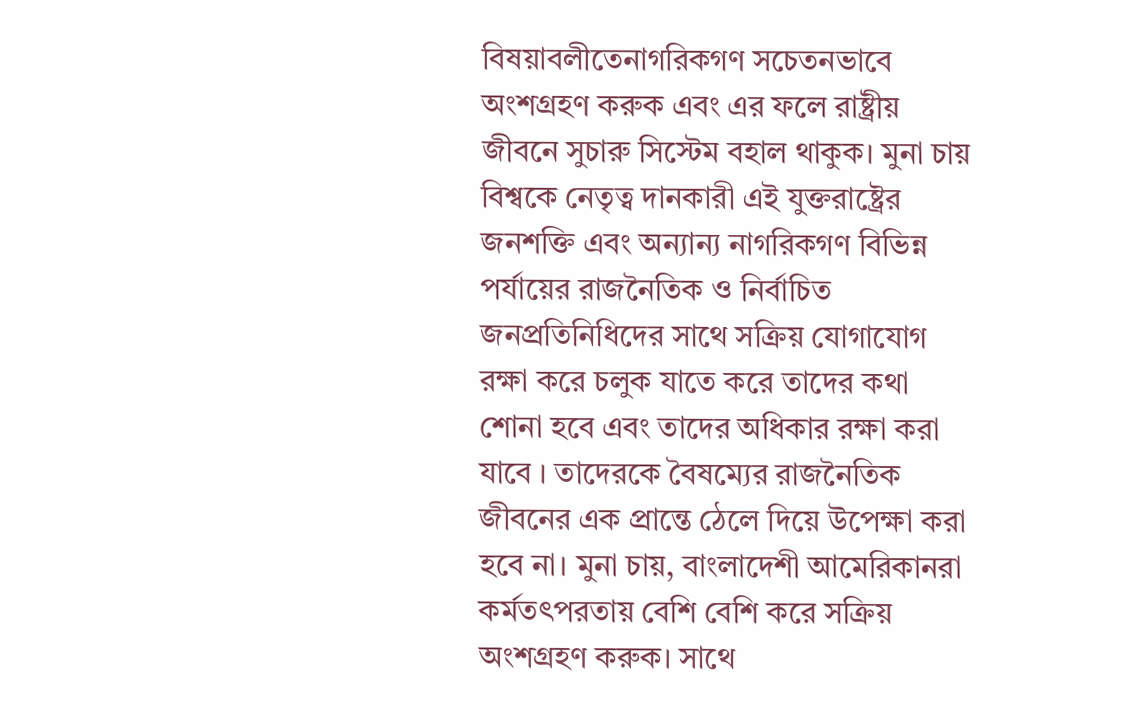বিষয়াবলীতেনাগরিকগণ সচেতনভাবে অংশগ্রহণ করুক এবং এর ফলে রাষ্ট্রীয় জীবনে সুচারু সিস্টেম বহাল থাকুক। মুনা চায় বিশ্বকে নেতৃত্ব দানকারী এই যুক্তরাষ্ট্রের জনশক্তি এবং অন্যান্য নাগরিকগণ বিভিন্ন পর্যায়ের রাজনৈতিক ও নির্বাচিত জনপ্রতিনিধিদের সাথে সক্রিয় যোগাযোগ রক্ষা করে চলুক যাতে করে তাদের কথা শোনা হবে এবং তাদের অধিকার রক্ষা করা যাবে । তাদেরকে বৈষম্যের রাজনৈতিক জীবনের এক প্রান্তে ঠেলে দিয়ে উপেক্ষা করা হবে না। মুনা চায়, বাংলাদেশী আমেরিকানরা কর্মতৎপরতায় বেশি বেশি করে সক্রিয় অংশগ্রহণ করুক। সাথে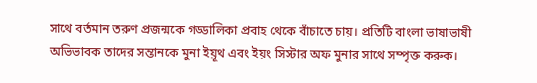সাথে বর্তমান তরুণ প্রজন্মকে গড্ডালিকা প্রবাহ থেকে বাঁচাতে চায়। প্রতিটি বাংলা ভাষাভাষী অভিভাবক তাদের সন্তানকে মুনা ইয়ূথ এবং ইয়ং সিস্টার অফ মুনার সাথে সম্পৃক্ত করুক।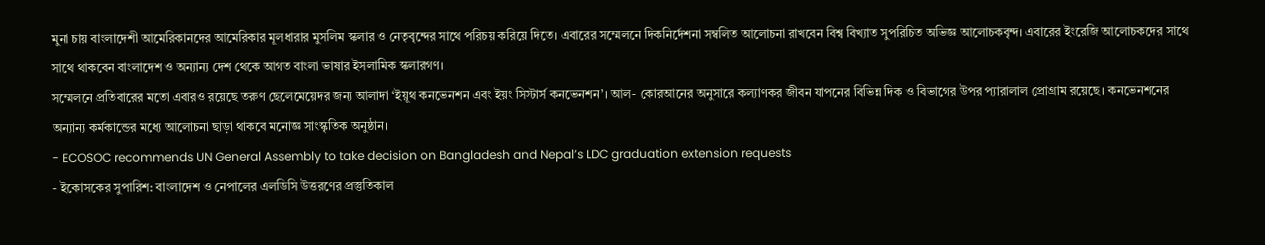মুনা চায় বাংলাদেশী আমেরিকানদের আমেরিকার মূলধারার মুসলিম স্কলার ও নেতৃবৃন্দের সাথে পরিচয় করিয়ে দিতে। এবারের সম্মেলনে দিকনির্দেশনা সম্বলিত আলোচনা রাখবেন বিশ্ব বিখ্যাত সুপরিচিত অভিজ্ঞ আলোচকবৃন্দ। এবারের ইংরেজি আলোচকদের সাথে সাথে থাকবেন বাংলাদেশ ও অন্যান্য দেশ থেকে আগত বাংলা ভাষার ইসলামিক স্কলারগণ।
সম্মেলনে প্রতিবারের মতো এবারও রয়েছে তরুণ ছেলেমেয়েদর জন্য আলাদা ‘ইয়ূথ কনভেনশন এবং ইয়ং সিস্টার্স কনভেনশন’। আল- কোরআনের অনুসারে কল্যাণকর জীবন যাপনের বিভিন্ন দিক ও বিভাগের উপর প্যারালাল প্রোগ্রাম রয়েছে। কনভেনশনের অন্যান্য কর্মকান্ডের মধ্যে আলোচনা ছাড়া থাকবে মনোজ্ঞ সাংস্কৃতিক অনুষ্ঠান।
- ECOSOC recommends UN General Assembly to take decision on Bangladesh and Nepal’s LDC graduation extension requests
- ইকোসকের সুপারিশ: বাংলাদেশ ও নেপালের এলডিসি উত্তরণের প্রস্তুতিকাল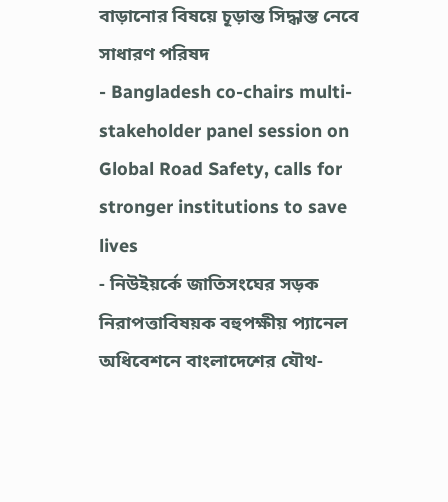বাড়ানোর বিষয়ে চূড়ান্ত সিদ্ধান্ত নেবে সাধারণ পরিষদ
- Bangladesh co-chairs multi-stakeholder panel session on Global Road Safety, calls for stronger institutions to save lives
- নিউইয়র্কে জাতিসংঘের সড়ক নিরাপত্তাবিষয়ক বহুপক্ষীয় প্যানেল অধিবেশনে বাংলাদেশের যৌথ-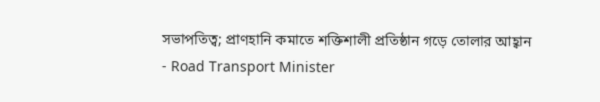সভাপতিত্ব; প্রাণহানি কমাতে শক্তিশালী প্রতিষ্ঠান গড়ে তোলার আহ্বান
- Road Transport Minister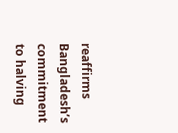reaffirms Bangladesh’s commitment to halving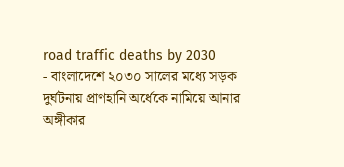road traffic deaths by 2030
- বাংলাদেশে ২০৩০ সালের মধ্যে সড়ক দুর্ঘটনায় প্রাণহানি অর্ধেকে নামিয়ে আনার অঙ্গীকার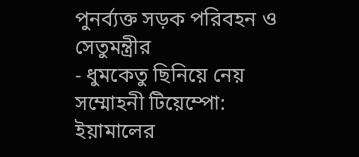পুনর্ব্যক্ত সড়ক পরিবহন ও সেতুমন্ত্রীর
- ধুমকেতু ছিনিয়ে নেয় সম্মোহনী টিয়েম্পো: ইয়ামালের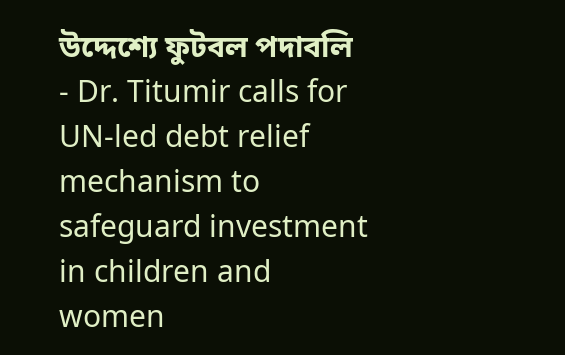উদ্দেশ্যে ফুটবল পদাবলি
- Dr. Titumir calls for UN-led debt relief mechanism to safeguard investment in children and women